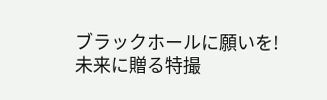ブラックホールに願いを!
未来に贈る特撮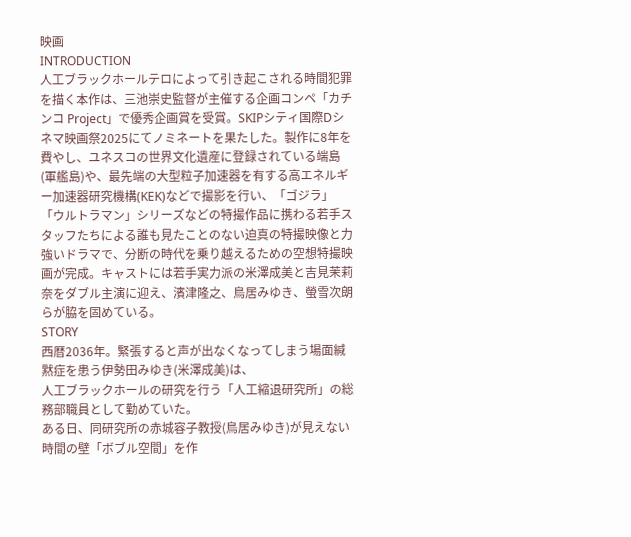映画
INTRODUCTION
人工ブラックホールテロによって引き起こされる時間犯罪を描く本作は、三池崇史監督が主催する企画コンペ「カチンコ Project」で優秀企画賞を受賞。SKIPシティ国際Dシネマ映画祭2025にてノミネートを果たした。製作に8年を費やし、ユネスコの世界文化遺産に登録されている端島(軍艦島)や、最先端の大型粒子加速器を有する高エネルギー加速器研究機構(KEK)などで撮影を行い、「ゴジラ」「ウルトラマン」シリーズなどの特撮作品に携わる若手スタッフたちによる誰も見たことのない迫真の特撮映像と力強いドラマで、分断の時代を乗り越えるための空想特撮映画が完成。キャストには若手実力派の米澤成美と吉見茉莉奈をダブル主演に迎え、濱津隆之、鳥居みゆき、螢雪次朗らが脇を固めている。
STORY
西暦2036年。緊張すると声が出なくなってしまう場面緘黙症を患う伊勢田みゆき(⽶澤成美)は、
⼈⼯ブラックホールの研究を⾏う「⼈⼯縮退研究所」の総務部職員として勤めていた。
ある日、同研究所の⾚城容⼦教授(⿃居みゆき)が⾒えない時間の壁「ボブル空間」を作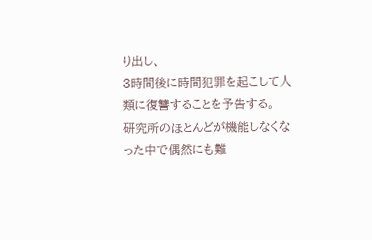り出し、
3時間後に時間犯罪を起こして⼈類に復讐することを予告する。
研究所のほとんどが機能しなくなった中で偶然にも難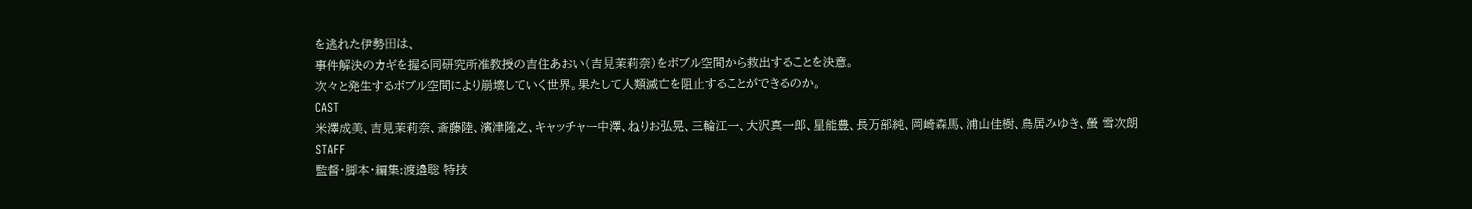を逃れた伊勢⽥は、
事件解決のカギを握る同研究所准教授の吉住あおい(吉⾒茉莉奈)をボブル空間から救出することを決意。
次々と発生するボブル空間により崩壊していく世界。果たして人類滅亡を阻⽌することができるのか。
CAST
米澤成美、吉見茉莉奈、斎藤陸、濱津隆之、キャッチャー中澤、ねりお弘晃、三輪江一、大沢真一郎、星能豊、長万部純、岡崎森馬、浦山佳樹、鳥居みゆき、螢 雪次朗
STAFF
監督・脚本・編集:渡邉聡 特技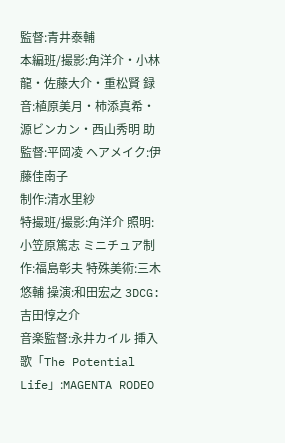監督:青井泰輔
本編班/撮影:角洋介・小林龍・佐藤大介・重松賢 録音:植原美月・柿添真希・源ビンカン・西山秀明 助監督:平岡凌 ヘアメイク:伊藤佳南子
制作:清水里紗
特撮班/撮影:角洋介 照明:小笠原篤志 ミニチュア制作:福島彰夫 特殊美術:三木悠輔 操演:和田宏之 3DCG:吉田惇之介
音楽監督:永井カイル 挿入歌「The Potential Life」:MAGENTA RODEO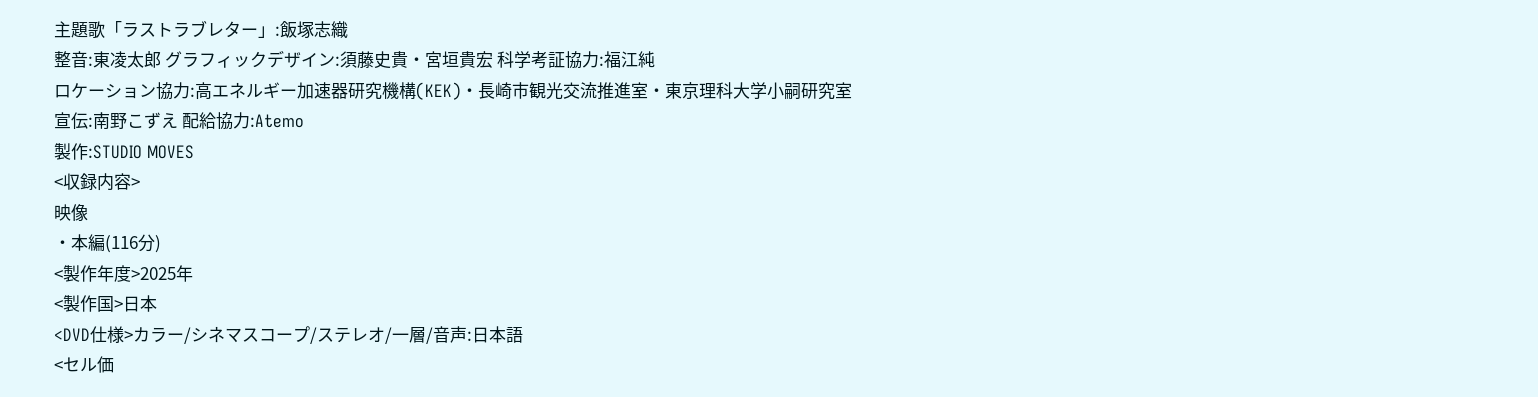主題歌「ラストラブレター」:飯塚志織
整音:東凌太郎 グラフィックデザイン:須藤史貴・宮垣貴宏 科学考証協力:福江純
ロケーション協力:高エネルギー加速器研究機構(KEK)・長崎市観光交流推進室・東京理科大学小嗣研究室
宣伝:南野こずえ 配給協力:Atemo
製作:STUDIO MOVES
<収録内容>
映像
・本編(116分)
<製作年度>2025年
<製作国>日本
<DVD仕様>カラー/シネマスコープ/ステレオ/一層/音声:日本語
<セル価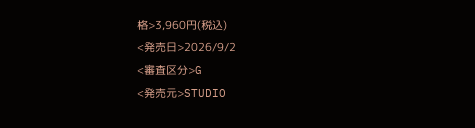格>3,960円(税込)
<発売日>2026/9/2
<審査区分>G
<発売元>STUDIO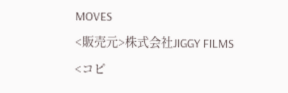MOVES
<販売元>株式会社JIGGY FILMS
<コピ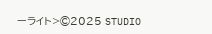ーライト>©2025 STUDIO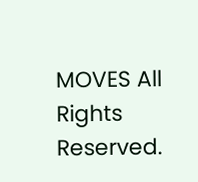MOVES All Rights Reserved.